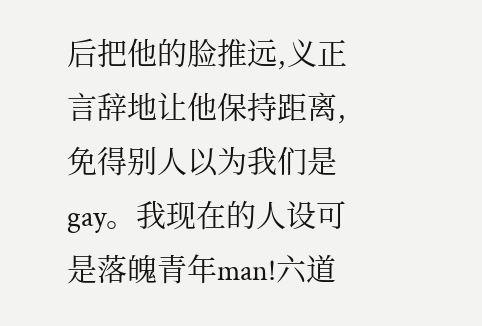后把他的脸推远,义正言辞地让他保持距离,免得别人以为我们是gay。我现在的人设可是落魄青年man!六道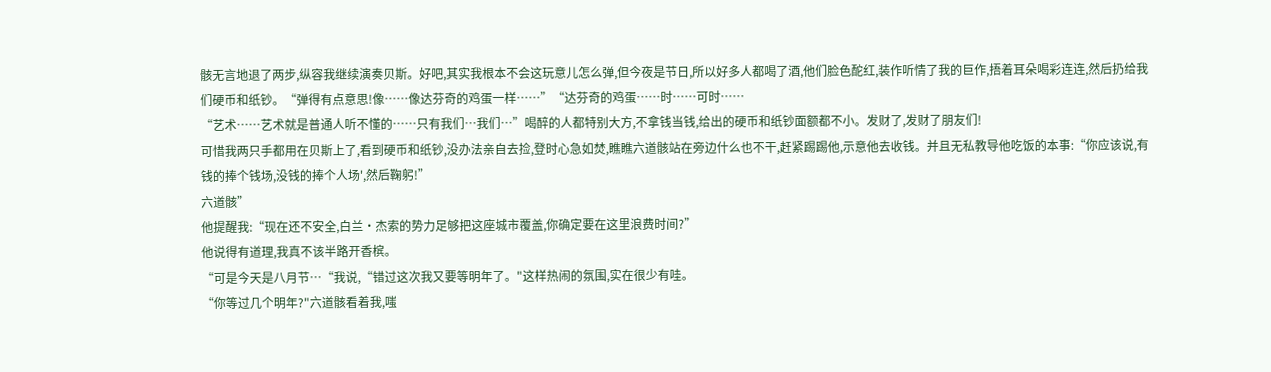骸无言地退了两步,纵容我继续演奏贝斯。好吧,其实我根本不会这玩意儿怎么弹,但今夜是节日,所以好多人都喝了酒,他们脸色酡红,装作听情了我的巨作,捂着耳朵喝彩连连,然后扔给我们硬币和纸钞。“弹得有点意思!像……像达芬奇的鸡蛋一样……”“达芬奇的鸡蛋……时……可时……
“艺术……艺术就是普通人听不懂的……只有我们…我们…”喝醉的人都特别大方,不拿钱当钱,给出的硬币和纸钞面额都不小。发财了,发财了朋友们!
可惜我两只手都用在贝斯上了,看到硬币和纸钞,没办法亲自去捡,登时心急如焚,瞧瞧六道骸站在旁边什么也不干,赶紧踢踢他,示意他去收钱。并且无私教导他吃饭的本事:“你应该说,有钱的捧个钱场,没钱的捧个人场',然后鞠躬!”
六道骸”
他提醒我:“现在还不安全,白兰·杰索的势力足够把这座城市覆盖,你确定要在这里浪费时间?”
他说得有道理,我真不该半路开香槟。
“可是今天是八月节…“我说,“错过这次我又要等明年了。"这样热闹的氛围,实在很少有哇。
“你等过几个明年?"六道骸看着我,嗤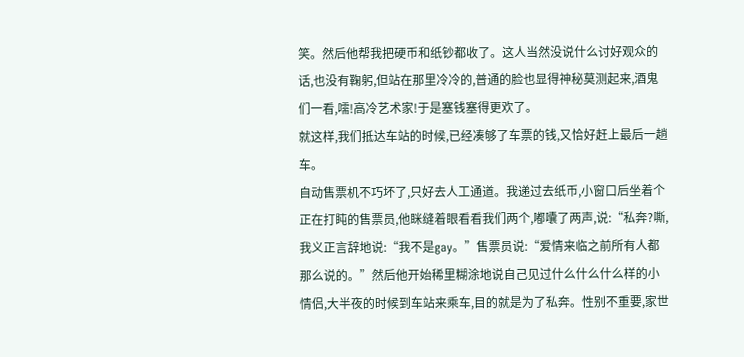笑。然后他帮我把硬币和纸钞都收了。这人当然没说什么讨好观众的话,也没有鞠躬,但站在那里冷冷的,普通的脸也显得神秘莫测起来,酒鬼们一看,嚅!高冷艺术家!于是塞钱塞得更欢了。
就这样,我们抵达车站的时候,已经凑够了车票的钱,又恰好赶上最后一趟车。
自动售票机不巧坏了,只好去人工通道。我递过去纸币,小窗口后坐着个正在打盹的售票员,他眯缝着眼看看我们两个,嘟囔了两声,说:“私奔?嘶,我义正言辞地说:“我不是gay。”售票员说:“爱情来临之前所有人都那么说的。”然后他开始稀里糊涂地说自己见过什么什么什么样的小情侣,大半夜的时候到车站来乘车,目的就是为了私奔。性别不重要,家世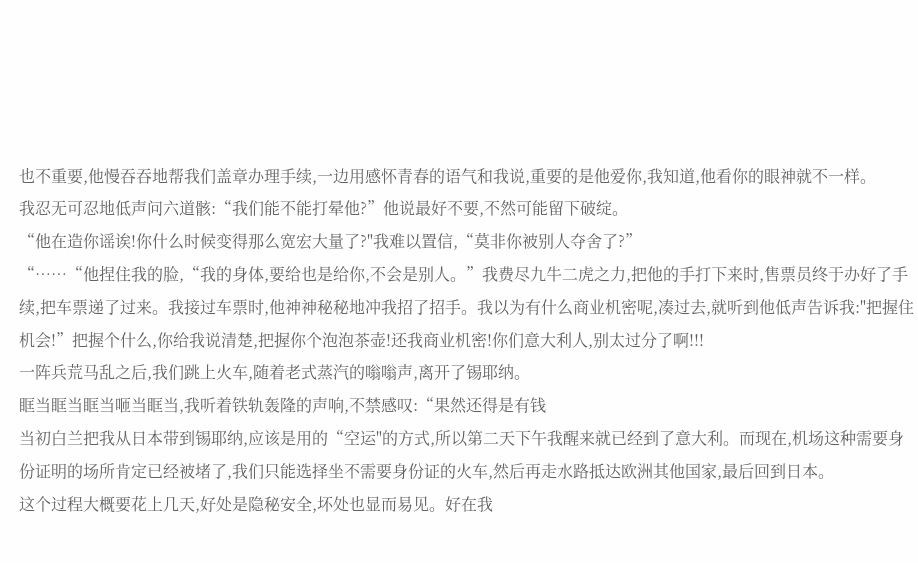也不重要,他慢吞吞地帮我们盖章办理手续,一边用感怀青春的语气和我说,重要的是他爱你,我知道,他看你的眼神就不一样。
我忍无可忍地低声问六道骸:“我们能不能打晕他?”他说最好不要,不然可能留下破绽。
“他在造你谣诶!你什么时候变得那么宽宏大量了?"我难以置信,“莫非你被别人夺舍了?”
“……“他捏住我的脸,“我的身体,要给也是给你,不会是别人。”我费尽九牛二虎之力,把他的手打下来时,售票员终于办好了手续,把车票递了过来。我接过车票时,他神神秘秘地冲我招了招手。我以为有什么商业机密呢,凑过去,就听到他低声告诉我:"把握住机会!”把握个什么,你给我说清楚,把握你个泡泡茶壶!还我商业机密!你们意大利人,别太过分了啊!!!
一阵兵荒马乱之后,我们跳上火车,随着老式蒸汽的嗡嗡声,离开了锡耶纳。
眶当眶当眶当咂当眶当,我听着铁轨轰隆的声响,不禁感叹:“果然还得是有钱
当初白兰把我从日本带到锡耶纳,应该是用的“空运"的方式,所以第二天下午我醒来就已经到了意大利。而现在,机场这种需要身份证明的场所肯定已经被堵了,我们只能选择坐不需要身份证的火车,然后再走水路抵达欧洲其他国家,最后回到日本。
这个过程大概要花上几天,好处是隐秘安全,坏处也显而易见。好在我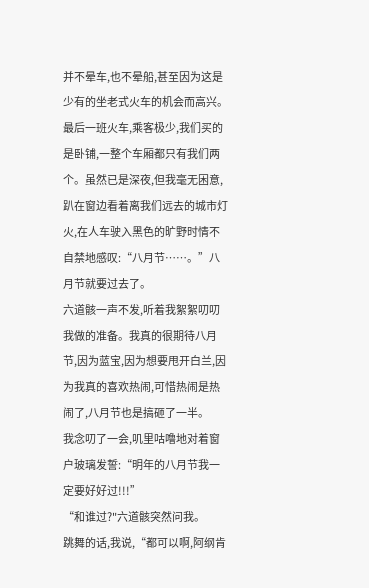并不晕车,也不晕船,甚至因为这是少有的坐老式火车的机会而高兴。最后一班火车,乘客极少,我们买的是卧铺,一整个车厢都只有我们两个。虽然已是深夜,但我毫无困意,趴在窗边看着离我们远去的城市灯火,在人车驶入黑色的旷野时情不自禁地感叹:“八月节……。”八月节就要过去了。
六道骸一声不发,听着我絮絮叨叨我做的准备。我真的很期待八月节,因为蓝宝,因为想要甩开白兰,因为我真的喜欢热闹,可惜热闹是热闹了,八月节也是搞砸了一半。
我念叨了一会,叽里咕噜地对着窗户玻璃发誓:“明年的八月节我一定要好好过!!!”
“和谁过?"六道骸突然问我。
跳舞的话,我说,“都可以啊,阿纲肯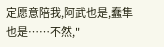定愿意陪我,阿武也是,蠢隼也是……不然,"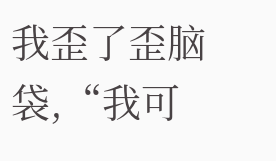我歪了歪脑袋,“我可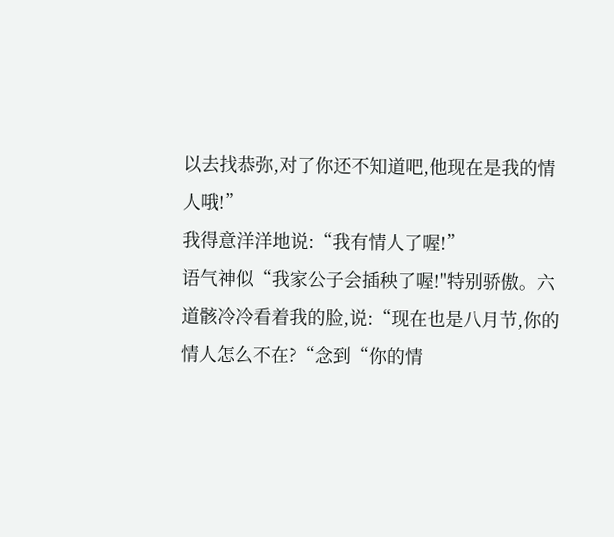以去找恭弥,对了你还不知道吧,他现在是我的情人哦!”
我得意洋洋地说:“我有情人了喔!”
语气神似“我家公子会插秧了喔!"特别骄傲。六道骸冷冷看着我的脸,说:“现在也是八月节,你的情人怎么不在?“念到“你的情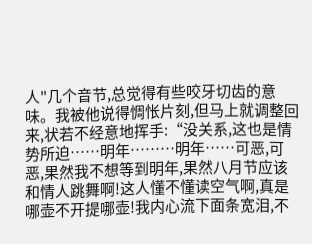人"几个音节,总觉得有些咬牙切齿的意味。我被他说得惆怅片刻,但马上就调整回来,状若不经意地挥手:“没关系,这也是情势所迫……明年………明年……可恶,可恶,果然我不想等到明年,果然八月节应该和情人跳舞啊!这人懂不懂读空气啊,真是哪壶不开提哪壶!我内心流下面条宽泪,不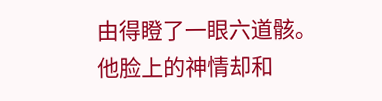由得瞪了一眼六道骸。
他脸上的神情却和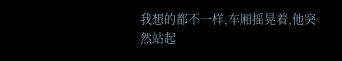我想的都不一样,车厢摇晃着,他突然站起